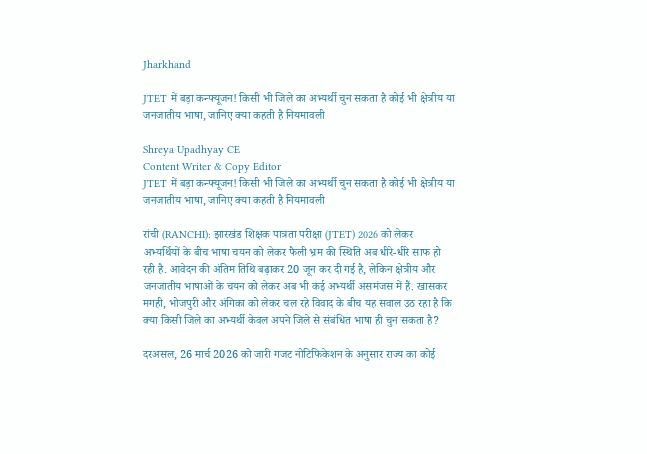Jharkhand

JTET में बड़ा कन्फ्यूजन! किसी भी जिले का अभ्यर्थी चुन सकता है कोई भी क्षेत्रीय या जनजातीय भाषा, जानिए क्या कहती है नियमावली

Shreya Upadhyay CE
Content Writer & Copy Editor
JTET में बड़ा कन्फ्यूजन! किसी भी जिले का अभ्यर्थी चुन सकता है कोई भी क्षेत्रीय या जनजातीय भाषा, जानिए क्या कहती है नियमावली

रांची (RANCHI): झारखंड शिक्षक पात्रता परीक्षा (JTET) 2026 को लेकर अभ्यर्थियों के बीच भाषा चयन को लेकर फैली भ्रम की स्थिति अब धीरे-धीरे साफ हो रही है. आवेदन की अंतिम तिथि बढ़ाकर 20 जून कर दी गई है, लेकिन क्षेत्रीय और जनजातीय भाषाओं के चयन को लेकर अब भी कई अभ्यर्थी असमंजस में हैं. खासकर मगही, भोजपुरी और अंगिका को लेकर चल रहे विवाद के बीच यह सवाल उठ रहा है कि क्या किसी जिले का अभ्यर्थी केवल अपने जिले से संबंधित भाषा ही चुन सकता है?

दरअसल, 26 मार्च 2026 को जारी गजट नोटिफिकेशन के अनुसार राज्य का कोई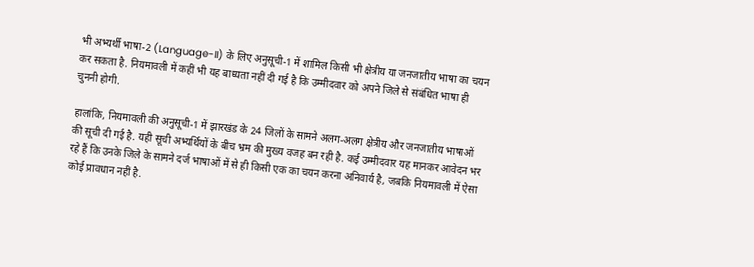भी अभ्यर्थी भाषा-2 (Language-II) के लिए अनुसूची-1 में शामिल किसी भी क्षेत्रीय या जनजातीय भाषा का चयन कर सकता है. नियमावली में कहीं भी यह बाध्यता नहीं दी गई है कि उम्मीदवार को अपने जिले से संबंधित भाषा ही चुननी होगी.

हालांकि, नियमावली की अनुसूची-1 में झारखंड के 24 जिलों के सामने अलग-अलग क्षेत्रीय और जनजातीय भाषाओं की सूची दी गई है. यही सूची अभ्यर्थियों के बीच भ्रम की मुख्य वजह बन रही है. कई उम्मीदवार यह मानकर आवेदन भर रहे हैं कि उनके जिले के सामने दर्ज भाषाओं में से ही किसी एक का चयन करना अनिवार्य है, जबकि नियमावली में ऐसा कोई प्रावधान नहीं है.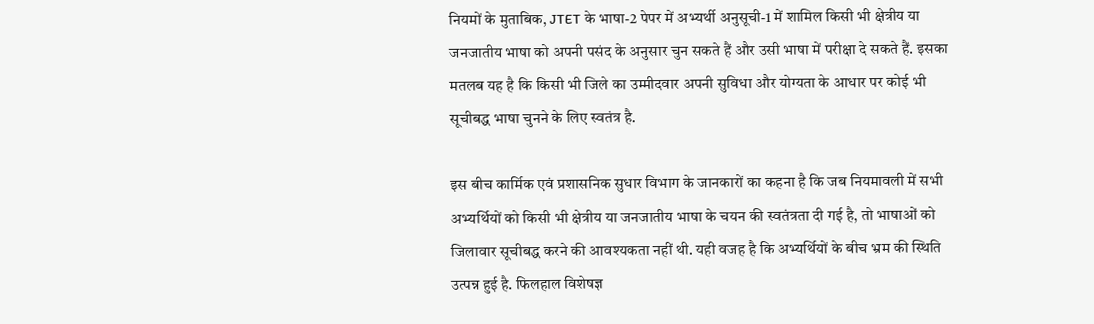नियमों के मुताबिक, JTET के भाषा-2 पेपर में अभ्यर्थी अनुसूची-1 में शामिल किसी भी क्षेत्रीय या जनजातीय भाषा को अपनी पसंद के अनुसार चुन सकते हैं और उसी भाषा में परीक्षा दे सकते हैं. इसका मतलब यह है कि किसी भी जिले का उम्मीदवार अपनी सुविधा और योग्यता के आधार पर कोई भी सूचीबद्ध भाषा चुनने के लिए स्वतंत्र है.

इस बीच कार्मिक एवं प्रशासनिक सुधार विभाग के जानकारों का कहना है कि जब नियमावली में सभी अभ्यर्थियों को किसी भी क्षेत्रीय या जनजातीय भाषा के चयन की स्वतंत्रता दी गई है, तो भाषाओं को जिलावार सूचीबद्ध करने की आवश्यकता नहीं थी. यही वजह है कि अभ्यर्थियों के बीच भ्रम की स्थिति उत्पन्न हुई है. फिलहाल विशेषज्ञ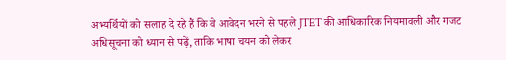अभ्यर्थियों को सलाह दे रहे हैं कि वे आवेदन भरने से पहले JTET की आधिकारिक नियमावली और गजट अधिसूचना को ध्यान से पढ़ें, ताकि भाषा चयन को लेकर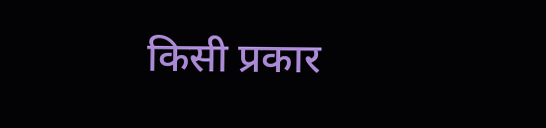किसी प्रकार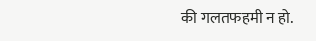की गलतफहमी न हो.